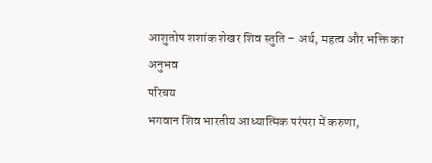आशुतोष शशांक शेखर शिव स्तुति – अर्थ, महत्व और भक्ति का अनुभव
परिचय
भगवान शिव भारतीय आध्यात्मिक परंपरा में करुणा,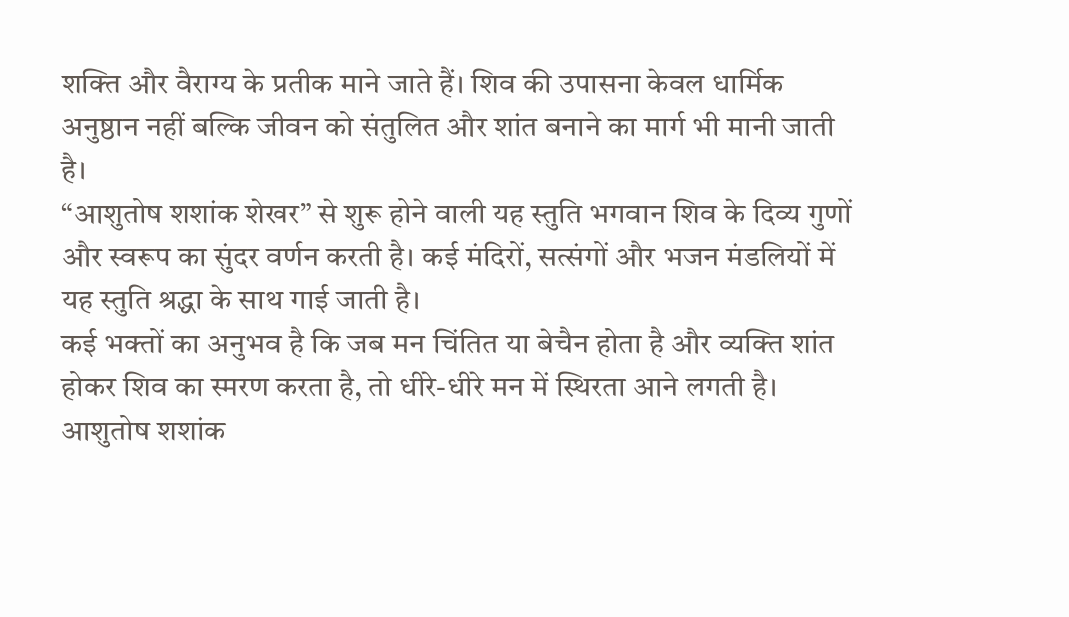शक्ति और वैराग्य के प्रतीक माने जाते हैं। शिव की उपासना केवल धार्मिक अनुष्ठान नहीं बल्कि जीवन को संतुलित और शांत बनाने का मार्ग भी मानी जाती है।
“आशुतोष शशांक शेखर” से शुरू होने वाली यह स्तुति भगवान शिव के दिव्य गुणों और स्वरूप का सुंदर वर्णन करती है। कई मंदिरों, सत्संगों और भजन मंडलियों में यह स्तुति श्रद्धा के साथ गाई जाती है।
कई भक्तों का अनुभव है कि जब मन चिंतित या बेचैन होता है और व्यक्ति शांत होकर शिव का स्मरण करता है, तो धीरे-धीरे मन में स्थिरता आने लगती है।
आशुतोष शशांक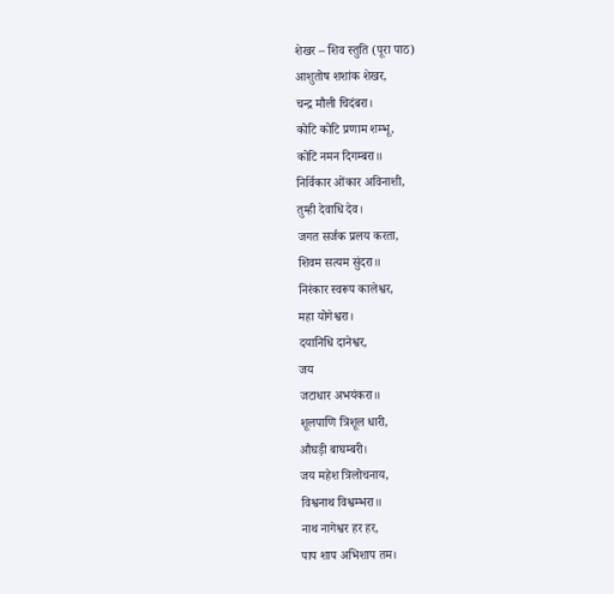शेखर – शिव स्तुति (पूरा पाठ)
आशुतोष शशांक शेखर,
चन्द्र मौली चिदंबरा।
कोटि कोटि प्रणाम शम्भू,
कोटि नमन दिगम्बरा॥
निर्विकार ओंकार अविनाशी,
तुम्ही देवाधि देव।
जगत सर्जक प्रलय करता,
शिवम सत्यम सुंदरा॥
निरंकार स्वरूप कालेश्वर,
महा योगेश्वरा।
दयानिधि दानेश्वर,
जय
जटाधार अभयंकरा॥
शूलपाणि त्रिशूल धारी,
औघड़ी बाघम्बरी।
जय महेश त्रिलोचनाय,
विश्वनाथ विश्वम्भरा॥
नाथ नागेश्वर हर हर,
पाप शाप अभिशाप तम।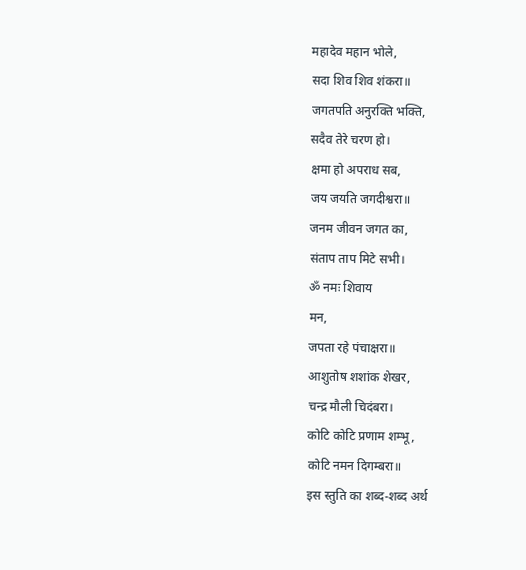महादेव महान भोले,
सदा शिव शिव शंकरा॥
जगतपति अनुरक्ति भक्ति,
सदैव तेरे चरण हो।
क्षमा हो अपराध सब,
जय जयति जगदीश्वरा॥
जनम जीवन जगत का,
संताप ताप मिटे सभी।
ॐ नमः शिवाय
मन,
जपता रहे पंचाक्षरा॥
आशुतोष शशांक शेखर,
चन्द्र मौली चिदंबरा।
कोटि कोटि प्रणाम शम्भू,
कोटि नमन दिगम्बरा॥
इस स्तुति का शब्द-शब्द अर्थ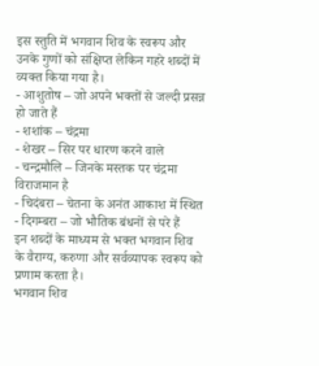इस स्तुति में भगवान शिव के स्वरूप और उनके गुणों को संक्षिप्त लेकिन गहरे शब्दों में व्यक्त किया गया है।
- आशुतोष – जो अपने भक्तों से जल्दी प्रसन्न हो जाते हैं
- शशांक – चंद्रमा
- शेखर – सिर पर धारण करने वाले
- चन्द्रमौलि – जिनके मस्तक पर चंद्रमा विराजमान है
- चिदंबरा – चेतना के अनंत आकाश में स्थित
- दिगम्बरा – जो भौतिक बंधनों से परे हैं
इन शब्दों के माध्यम से भक्त भगवान शिव के वैराग्य, करुणा और सर्वव्यापक स्वरूप को प्रणाम करता है।
भगवान शिव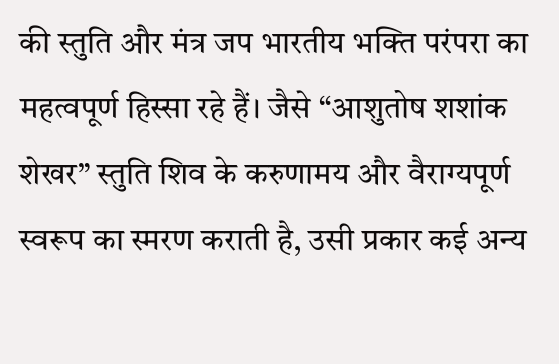की स्तुति और मंत्र जप भारतीय भक्ति परंपरा का महत्वपूर्ण हिस्सा रहे हैं। जैसे “आशुतोष शशांक शेखर” स्तुति शिव के करुणामय और वैराग्यपूर्ण स्वरूप का स्मरण कराती है, उसी प्रकार कई अन्य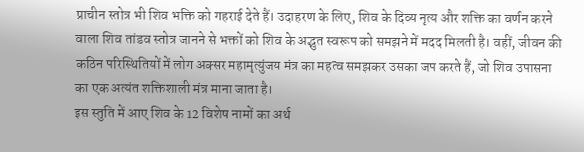प्राचीन स्तोत्र भी शिव भक्ति को गहराई देते हैं। उदाहरण के लिए, शिव के दिव्य नृत्य और शक्ति का वर्णन करने वाला शिव तांडव स्तोत्र जानने से भक्तों को शिव के अद्भुत स्वरूप को समझने में मदद मिलती है। वहीं, जीवन की कठिन परिस्थितियों में लोग अक्सर महामृत्युंजय मंत्र का महत्व समझकर उसका जप करते हैं, जो शिव उपासना का एक अत्यंत शक्तिशाली मंत्र माना जाता है।
इस स्तुति में आए शिव के 12 विशेष नामों का अर्थ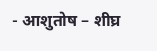- आशुतोष – शीघ्र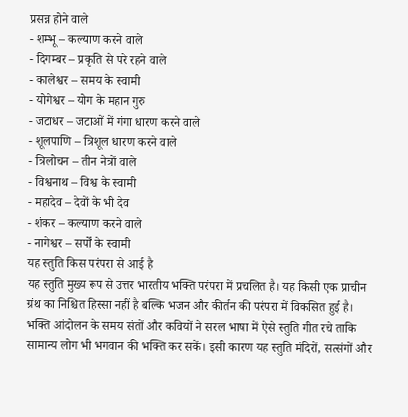प्रसन्न होने वाले
- शम्भू – कल्याण करने वाले
- दिगम्बर – प्रकृति से परे रहने वाले
- कालेश्वर – समय के स्वामी
- योगेश्वर – योग के महान गुरु
- जटाधर – जटाओं में गंगा धारण करने वाले
- शूलपाणि – त्रिशूल धारण करने वाले
- त्रिलोचन – तीन नेत्रों वाले
- विश्वनाथ – विश्व के स्वामी
- महादेव – देवों के भी देव
- शंकर – कल्याण करने वाले
- नागेश्वर – सर्पों के स्वामी
यह स्तुति किस परंपरा से आई है
यह स्तुति मुख्य रूप से उत्तर भारतीय भक्ति परंपरा में प्रचलित है। यह किसी एक प्राचीन ग्रंथ का निश्चित हिस्सा नहीं है बल्कि भजन और कीर्तन की परंपरा में विकसित हुई है।
भक्ति आंदोलन के समय संतों और कवियों ने सरल भाषा में ऐसे स्तुति गीत रचे ताकि सामान्य लोग भी भगवान की भक्ति कर सकें। इसी कारण यह स्तुति मंदिरों, सत्संगों और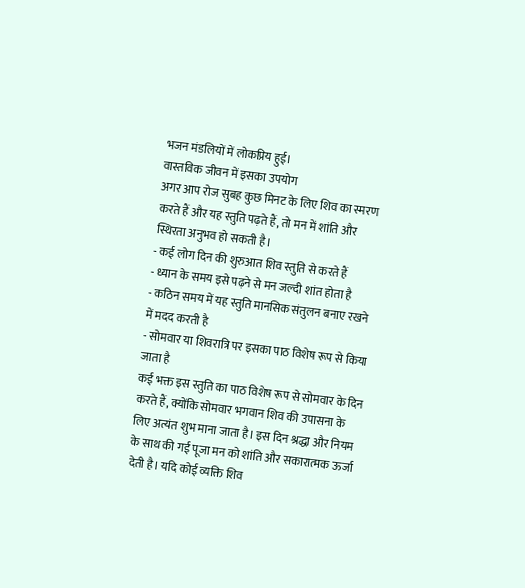भजन मंडलियों में लोकप्रिय हुई।
वास्तविक जीवन में इसका उपयोग
अगर आप रोज सुबह कुछ मिनट के लिए शिव का स्मरण करते हैं और यह स्तुति पढ़ते हैं, तो मन में शांति और स्थिरता अनुभव हो सकती है।
- कई लोग दिन की शुरुआत शिव स्तुति से करते हैं
- ध्यान के समय इसे पढ़ने से मन जल्दी शांत होता है
- कठिन समय में यह स्तुति मानसिक संतुलन बनाए रखने में मदद करती है
- सोमवार या शिवरात्रि पर इसका पाठ विशेष रूप से किया जाता है
कई भक्त इस स्तुति का पाठ विशेष रूप से सोमवार के दिन करते हैं, क्योंकि सोमवार भगवान शिव की उपासना के लिए अत्यंत शुभ माना जाता है। इस दिन श्रद्धा और नियम के साथ की गई पूजा मन को शांति और सकारात्मक ऊर्जा देती है। यदि कोई व्यक्ति शिव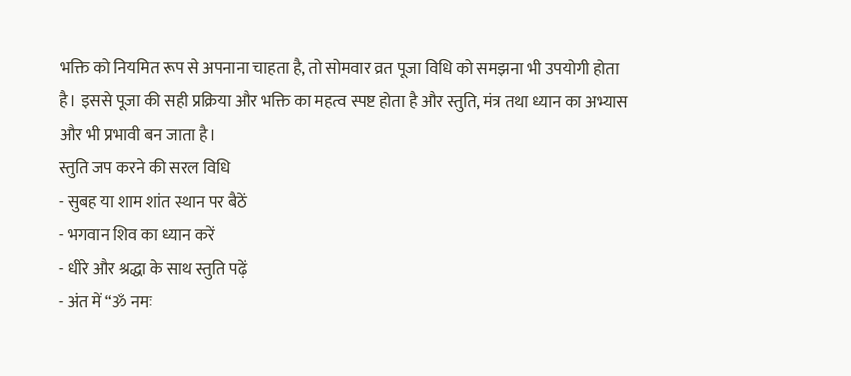भक्ति को नियमित रूप से अपनाना चाहता है, तो सोमवार व्रत पूजा विधि को समझना भी उपयोगी होता है। इससे पूजा की सही प्रक्रिया और भक्ति का महत्व स्पष्ट होता है और स्तुति, मंत्र तथा ध्यान का अभ्यास और भी प्रभावी बन जाता है।
स्तुति जप करने की सरल विधि
- सुबह या शाम शांत स्थान पर बैठें
- भगवान शिव का ध्यान करें
- धीरे और श्रद्धा के साथ स्तुति पढ़ें
- अंत में “ॐ नमः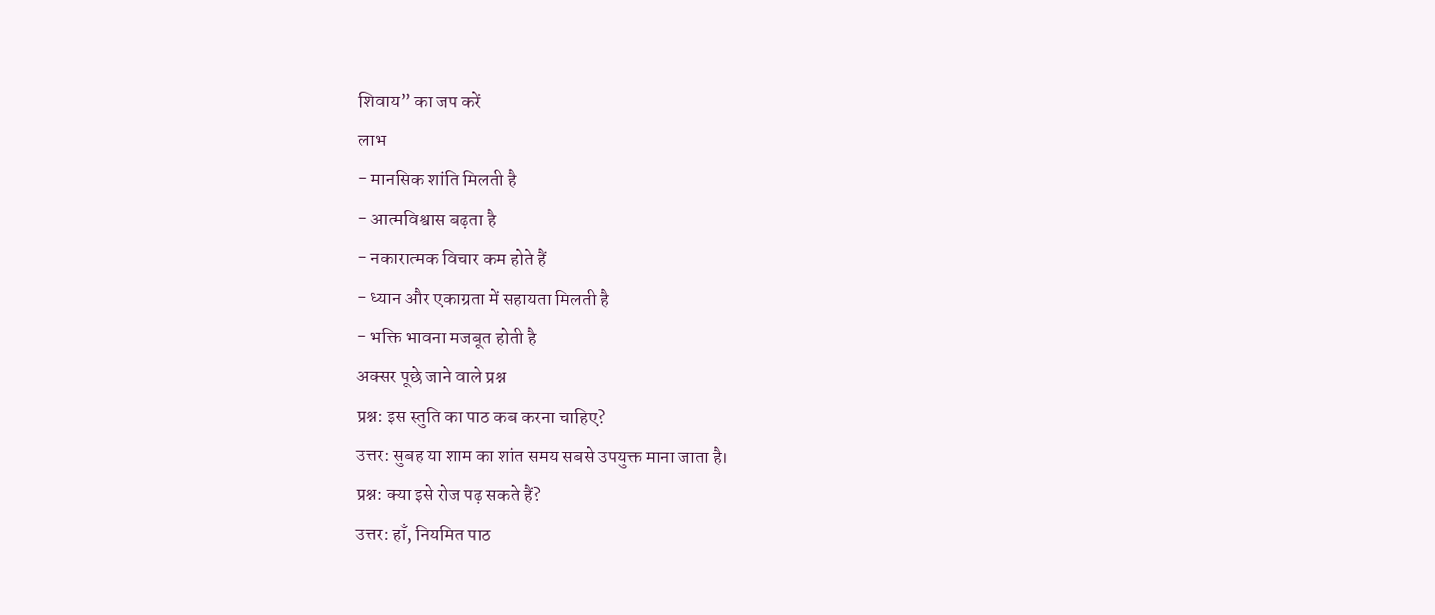शिवाय” का जप करें
लाभ
- मानसिक शांति मिलती है
- आत्मविश्वास बढ़ता है
- नकारात्मक विचार कम होते हैं
- ध्यान और एकाग्रता में सहायता मिलती है
- भक्ति भावना मजबूत होती है
अक्सर पूछे जाने वाले प्रश्न
प्रश्न: इस स्तुति का पाठ कब करना चाहिए?
उत्तर: सुबह या शाम का शांत समय सबसे उपयुक्त माना जाता है।
प्रश्न: क्या इसे रोज पढ़ सकते हैं?
उत्तर: हाँ, नियमित पाठ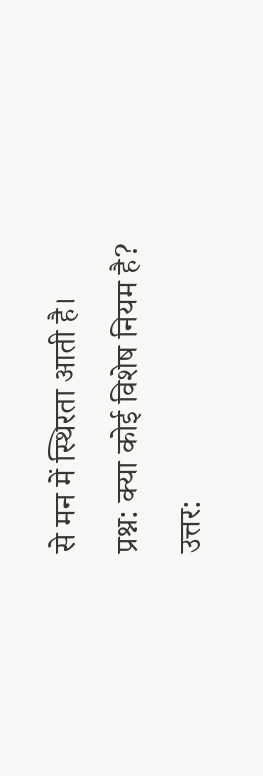से मन में स्थिरता आती है।
प्रश्न: क्या कोई विशेष नियम है?
उत्तर: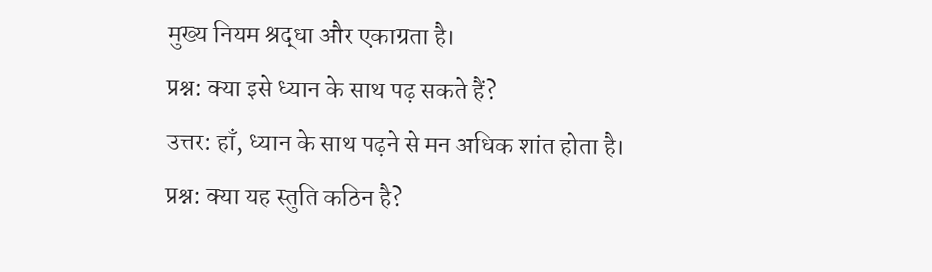मुख्य नियम श्रद्धा और एकाग्रता है।
प्रश्न: क्या इसे ध्यान के साथ पढ़ सकते हैं?
उत्तर: हाँ, ध्यान के साथ पढ़ने से मन अधिक शांत होता है।
प्रश्न: क्या यह स्तुति कठिन है?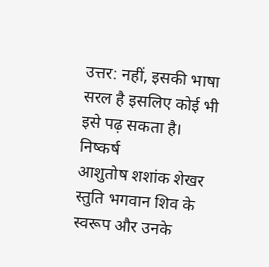उत्तर: नहीं, इसकी भाषा सरल है इसलिए कोई भी इसे पढ़ सकता है।
निष्कर्ष
आशुतोष शशांक शेखर स्तुति भगवान शिव के स्वरूप और उनके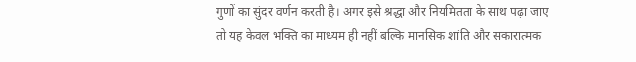गुणों का सुंदर वर्णन करती है। अगर इसे श्रद्धा और नियमितता के साथ पढ़ा जाए तो यह केवल भक्ति का माध्यम ही नहीं बल्कि मानसिक शांति और सकारात्मक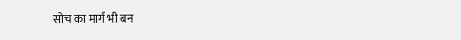सोच का मार्ग भी बन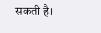सकती है।